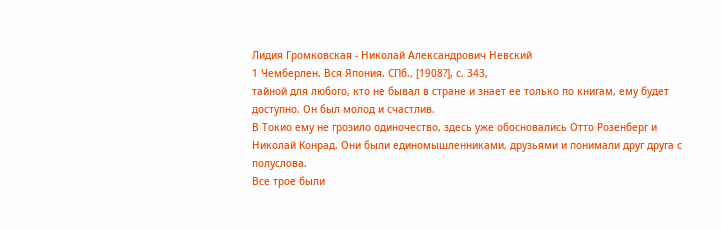Лидия Громковская - Николай Александрович Невский
1 Чемберлен. Вся Япония. СПб., [1908?], с. 343,
тайной для любого, кто не бывал в стране и знает ее только по книгам, ему будет доступно. Он был молод и счастлив.
В Токио ему не грозило одиночество, здесь уже обосновались Отто Розенберг и Николай Конрад. Они были единомышленниками, друзьями и понимали друг друга с полуслова.
Все трое были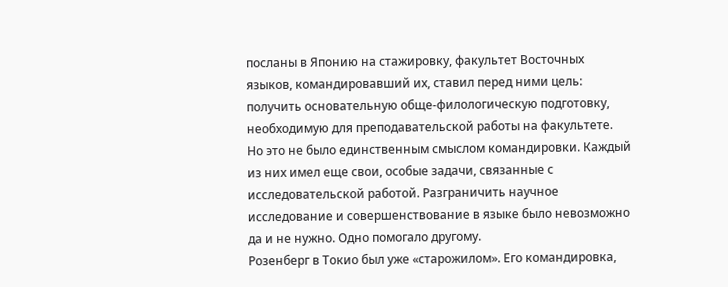посланы в Японию на стажировку, факультет Восточных языков, командировавший их, ставил перед ними цель: получить основательную обще-филологическую подготовку, необходимую для преподавательской работы на факультете. Но это не было единственным смыслом командировки. Каждый из них имел еще свои, особые задачи, связанные с исследовательской работой. Разграничить научное исследование и совершенствование в языке было невозможно да и не нужно. Одно помогало другому.
Розенберг в Токио был уже «старожилом». Его командировка,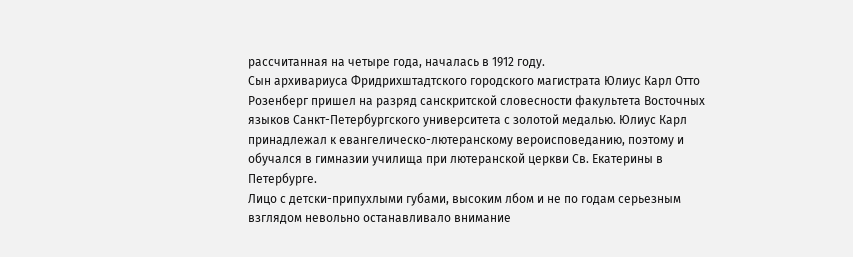рассчитанная на четыре года, началась в 1912 году.
Сын архивариуса Фридрихштадтского городского магистрата Юлиус Карл Отто Розенберг пришел на разряд санскритской словесности факультета Восточных языков Санкт-Петербургского университета с золотой медалью. Юлиус Карл принадлежал к евангелическо-лютеранскому вероисповеданию, поэтому и обучался в гимназии училища при лютеранской церкви Св. Екатерины в Петербурге.
Лицо с детски-припухлыми губами, высоким лбом и не по годам серьезным взглядом невольно останавливало внимание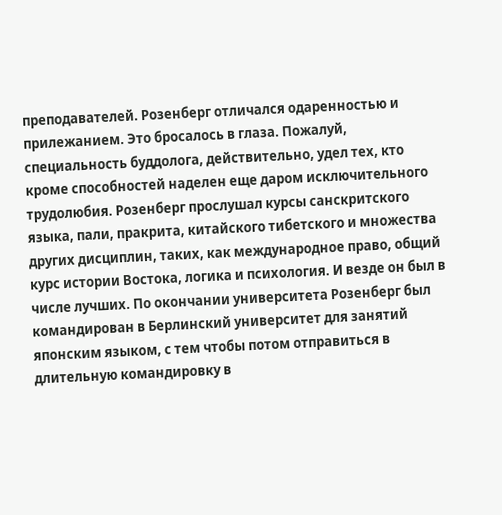преподавателей. Розенберг отличался одаренностью и прилежанием. Это бросалось в глаза. Пожалуй, специальность буддолога, действительно, удел тех, кто кроме способностей наделен еще даром исключительного трудолюбия. Розенберг прослушал курсы санскритского языка, пали, пракрита, китайского тибетского и множества других дисциплин, таких, как международное право, общий курс истории Востока, логика и психология. И везде он был в числе лучших. По окончании университета Розенберг был командирован в Берлинский университет для занятий японским языком, с тем чтобы потом отправиться в длительную командировку в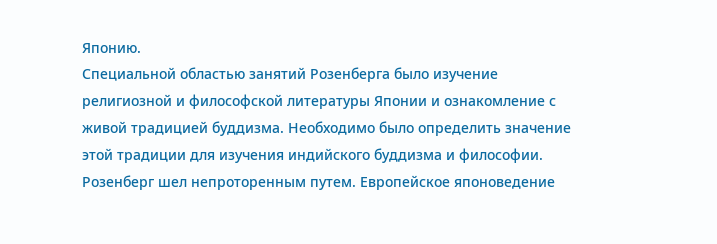Японию.
Специальной областью занятий Розенберга было изучение религиозной и философской литературы Японии и ознакомление с живой традицией буддизма. Необходимо было определить значение этой традиции для изучения индийского буддизма и философии. Розенберг шел непроторенным путем. Европейское японоведение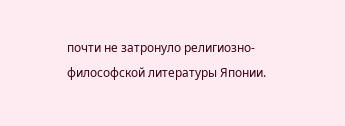почти не затронуло религиозно-философской литературы Японии.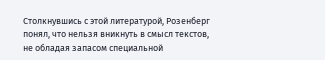Столкнувшись с этой литературой, Розенберг понял, что нельзя вникнуть в смысл текстов, не обладая запасом специальной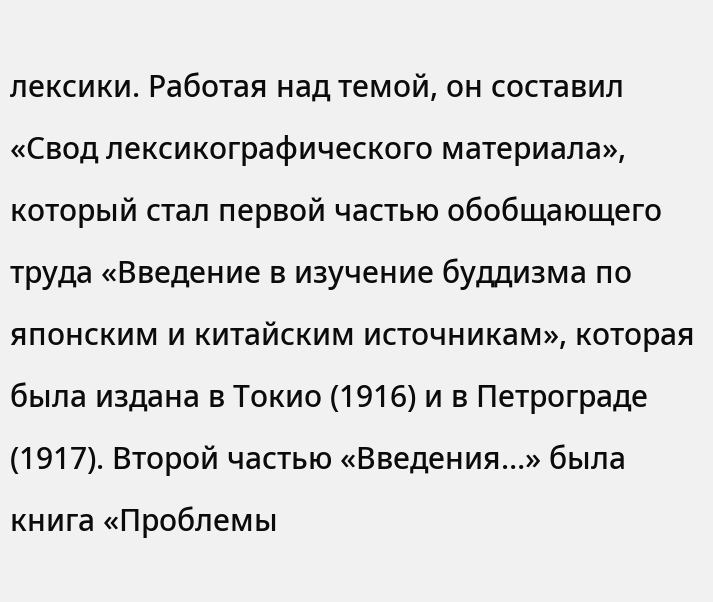лексики. Работая над темой, он составил «Свод лексикографического материала», который стал первой частью обобщающего труда «Введение в изучение буддизма по японским и китайским источникам», которая была издана в Токио (1916) и в Петрограде (1917). Второй частью «Введения…» была книга «Проблемы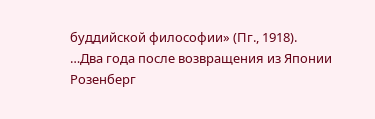буддийской философии» (Пг., 1918).
…Два года после возвращения из Японии Розенберг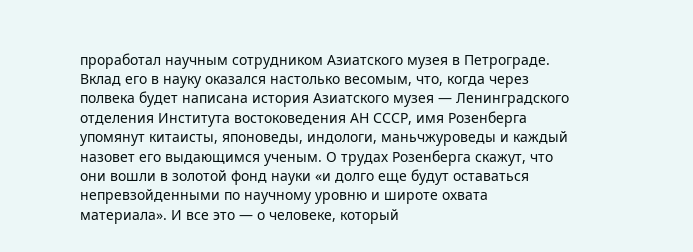проработал научным сотрудником Азиатского музея в Петрограде.
Вклад его в науку оказался настолько весомым, что, когда через полвека будет написана история Азиатского музея — Ленинградского отделения Института востоковедения АН СССР, имя Розенберга упомянут китаисты, японоведы, индологи, маньчжуроведы и каждый назовет его выдающимся ученым. О трудах Розенберга скажут, что они вошли в золотой фонд науки «и долго еще будут оставаться непревзойденными по научному уровню и широте охвата материала». И все это — о человеке, который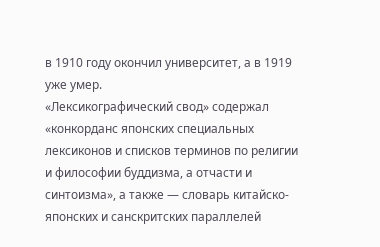в 1910 году окончил университет, а в 1919 уже умер.
«Лексикографический свод» содержал «конкорданс японских специальных лексиконов и списков терминов по религии и философии буддизма, а отчасти и синтоизма», а также — словарь китайско-японских и санскритских параллелей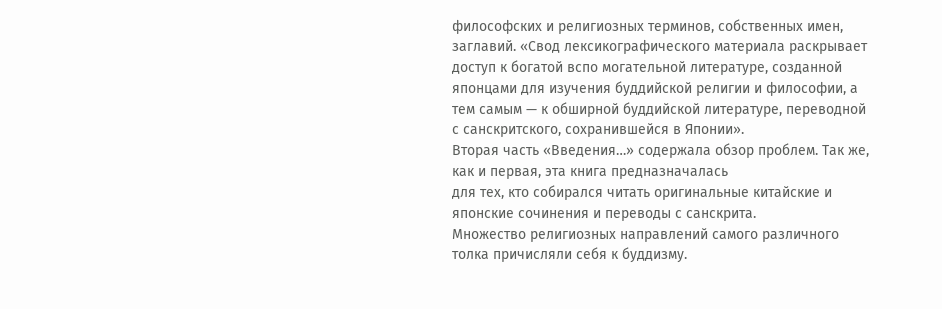философских и религиозных терминов, собственных имен, заглавий. «Свод лексикографического материала раскрывает доступ к богатой вспо могательной литературе, созданной японцами для изучения буддийской религии и философии, а тем самым — к обширной буддийской литературе, переводной с санскритского, сохранившейся в Японии».
Вторая часть «Введения…» содержала обзор проблем. Так же, как и первая, эта книга предназначалась
для тех, кто собирался читать оригинальные китайские и японские сочинения и переводы с санскрита.
Множество религиозных направлений самого различного толка причисляли себя к буддизму.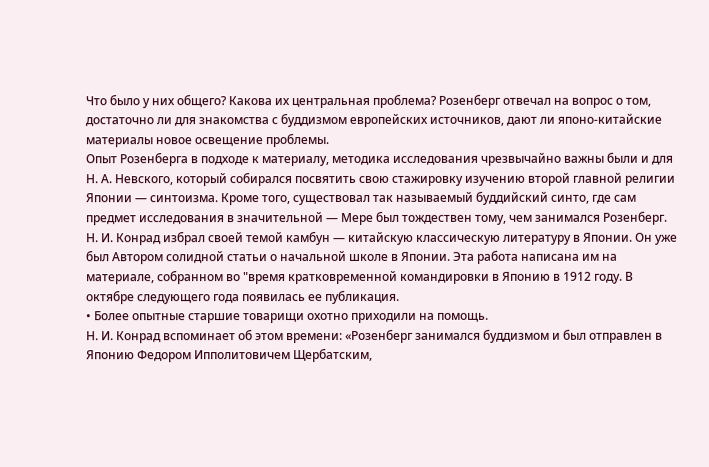Что было у них общего? Какова их центральная проблема? Розенберг отвечал на вопрос о том, достаточно ли для знакомства с буддизмом европейских источников, дают ли японо-китайские материалы новое освещение проблемы.
Опыт Розенберга в подходе к материалу, методика исследования чрезвычайно важны были и для Н. А. Невского, который собирался посвятить свою стажировку изучению второй главной религии Японии — синтоизма. Кроме того, существовал так называемый буддийский синто, где сам предмет исследования в значительной — Мере был тождествен тому, чем занимался Розенберг.
Н. И. Конрад избрал своей темой камбун — китайскую классическую литературу в Японии. Он уже был Автором солидной статьи о начальной школе в Японии. Эта работа написана им на материале, собранном во "время кратковременной командировки в Японию в 1912 году. В октябре следующего года появилась ее публикация.
• Более опытные старшие товарищи охотно приходили на помощь.
Н. И. Конрад вспоминает об этом времени: «Розенберг занимался буддизмом и был отправлен в Японию Федором Ипполитовичем Щербатским,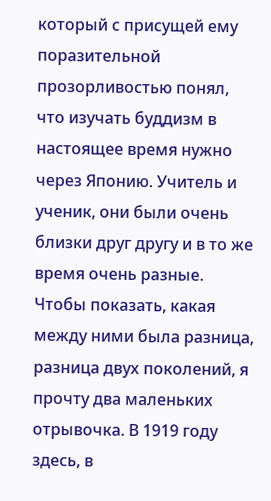который с присущей ему поразительной прозорливостью понял, что изучать буддизм в настоящее время нужно через Японию. Учитель и ученик, они были очень близки друг другу и в то же время очень разные. Чтобы показать, какая между ними была разница, разница двух поколений, я прочту два маленьких отрывочка. В 1919 году здесь, в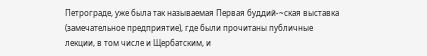Петрограде, уже была так называемая Первая буддий-~ская выставка (замечательное предприятие), где были прочитаны публичные лекции, в том числе и Щербатским, и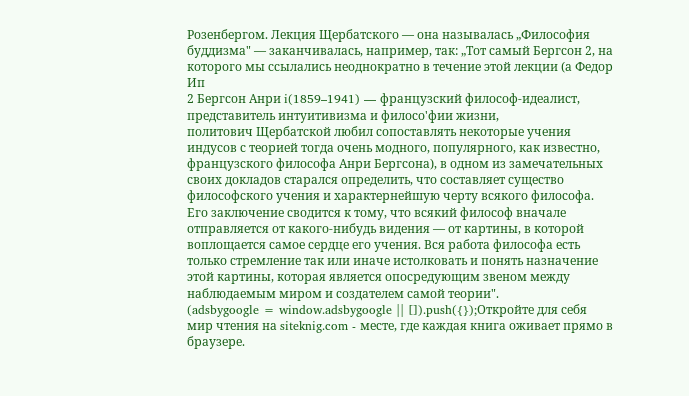Розенбергом. Лекция Щербатского — она называлась „Философия буддизма" — заканчивалась, например, так: „Тот самый Бергсон 2, на которого мы ссылались неоднократно в течение этой лекции (а Федор Ип
2 Бергсон Анри i(1859–1941) — французский философ-идеалист, представитель интуитивизма и филосо'фии жизни,
политович Щербатской любил сопоставлять некоторые учения индусов с теорией тогда очень модного, популярного, как известно, французского философа Анри Бергсона), в одном из замечательных своих докладов старался определить, что составляет существо философского учения и характернейшую черту всякого философа. Его заключение сводится к тому, что всякий философ вначале отправляется от какого-нибудь видения — от картины, в которой воплощается самое сердце его учения. Вся работа философа есть только стремление так или иначе истолковать и понять назначение этой картины, которая является опосредующим звеном между наблюдаемым миром и создателем самой теории".
(adsbygoogle = window.adsbygoogle || []).push({});Откройте для себя мир чтения на siteknig.com - месте, где каждая книга оживает прямо в браузере.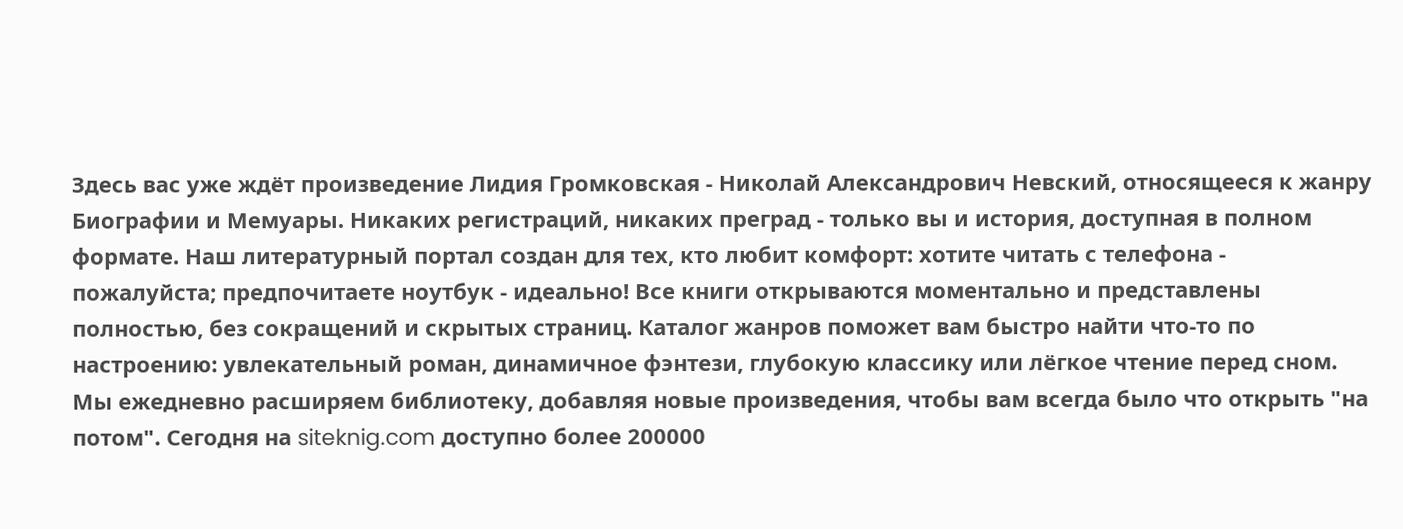Здесь вас уже ждёт произведение Лидия Громковская - Николай Александрович Невский, относящееся к жанру Биографии и Мемуары. Никаких регистраций, никаких преград - только вы и история, доступная в полном формате. Наш литературный портал создан для тех, кто любит комфорт: хотите читать с телефона - пожалуйста; предпочитаете ноутбук - идеально! Все книги открываются моментально и представлены полностью, без сокращений и скрытых страниц. Каталог жанров поможет вам быстро найти что-то по настроению: увлекательный роман, динамичное фэнтези, глубокую классику или лёгкое чтение перед сном. Мы ежедневно расширяем библиотеку, добавляя новые произведения, чтобы вам всегда было что открыть "на потом". Сегодня на siteknig.com доступно более 200000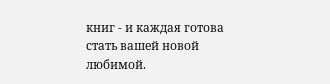книг - и каждая готова стать вашей новой любимой.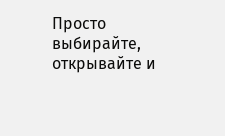Просто выбирайте, открывайте и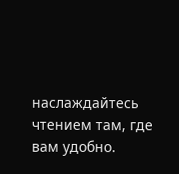наслаждайтесь чтением там, где вам удобно.